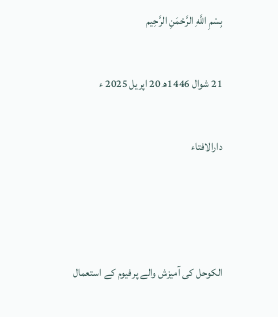بِسْمِ اللَّهِ الرَّحْمَنِ الرَّحِيم

21 شوال 1446ھ 20 اپریل 2025 ء

دارالافتاء



الکوحل کی آمیزش والے پرفیوم کے استعمال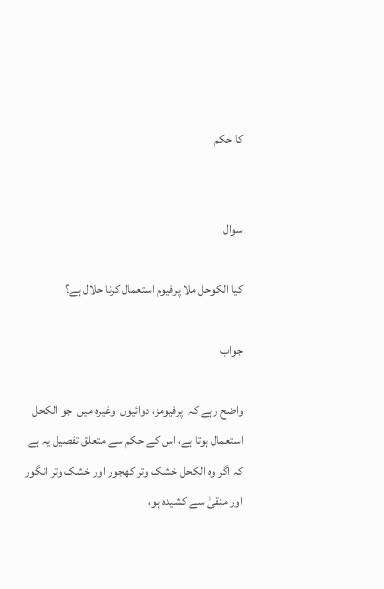کا حکم


سوال

کیا الکوحل ملا پرفیوم استعمال کرنا حلال ہے؟

جواب

واضح رہے کہ  پرفیومز، دوائیوں  وغیرہ میں  جو الکحل استعمال ہوتا ہے، اس کے حکم سے متعلق تفصیل یہ ہے کہ اگر وہ الکحل خشک وتر کھجور اور خشک وتر انگور اور منقیٰ سے کشیدہ ہو،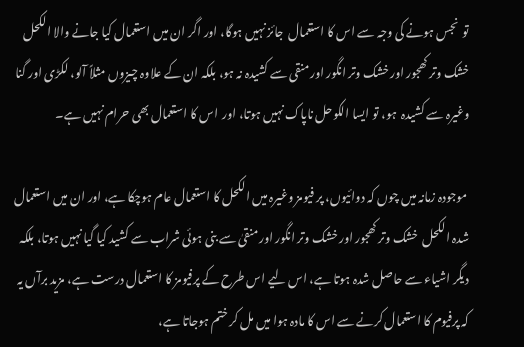تو  نجس ہونے کی وجہ سے اس کا استعمال  جائز نہیں ہوگا، اور اگر ان میں استعمال کیا جانے والا الکحل خشک وتر کھجور اور خشک وتر انگور اور منقی سے کشیدہ نہ ہو، بلکہ ان کے علاوہ چیزوں مثلاً آلو، لکڑی اور گنا وغیرہ سے کشیدہ  ہو، تو ایسا الکوحل ناپاک نہیں ہوتا، اور  اس کا استعمال بھی حرام نہیں ہے۔

 موجودہ زمانہ میں چوں کہ دوائیوں، پر فیومز وغیرہ میں الکحل کا استعمال عام ہوچکا ہے، اور ان میں استعمال شدہ الکحل  خشک وتر کھجور اور خشک وتر انگور اور منقیٰ سے بنی ہوئی شراب سے کشید کیا گیا نہیں ہوتا، بلکہ دیگر اشیاء سے حاصل شدہ ہوتا ہے، اس لیے اس طرح کے پرفیومز کا استعمال درست ہے، مزید برآں یہ کہ پرفیوم کا استعمال کرنے سے اس کا مادہ ہوا میں مل کر ختم ہوجاتا ہے،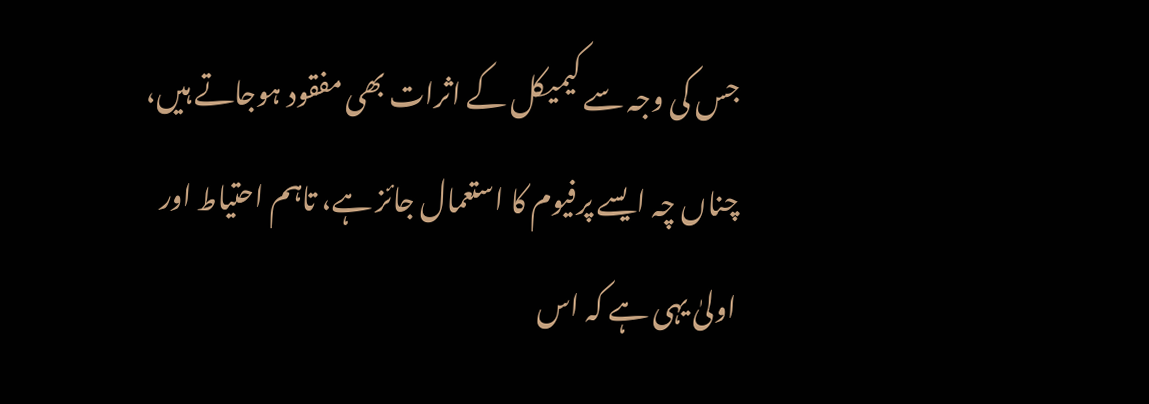جس کی وجہ سے کیمیکل کے اثرات بھی مفقود ہوجاتے ہیں، چناں چہ ایسے پرفیوم کا استعمال جائز ہے، تاہم احتیاط اور اولیٰ یہی ہے کہ اس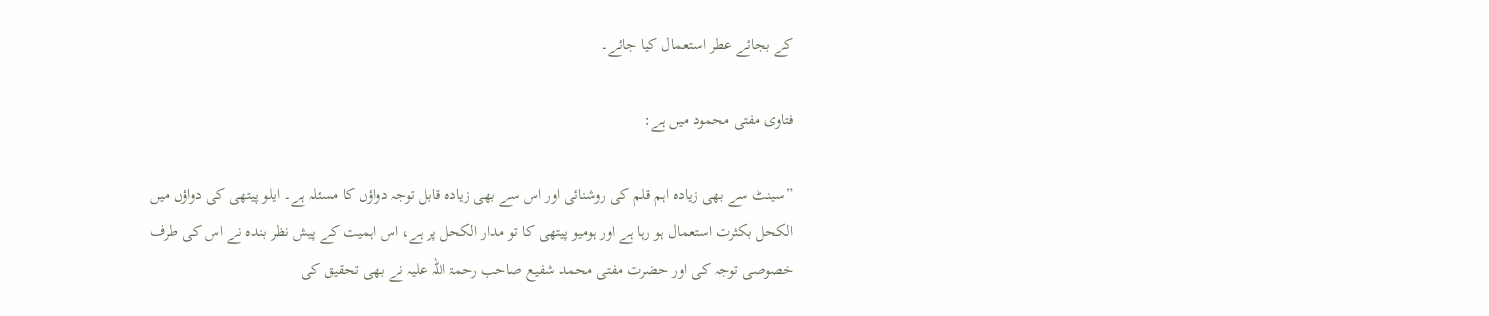کے بجائے عطر استعمال کیا جائے۔

فتاوی مفتی محمود میں ہے:

”سینٹ سے بھی زیادہ اہم قلم کی روشنائی اور اس سے بھی زیادہ قابل توجہ دواؤں کا مسئلہ ہے۔ ایلو پیتھی کی دواؤں میں الکحل بکثرت استعمال ہو رہا ہے اور ہومیو پیتھی کا تو مدار الکحل پر ہے، اس اہمیت کے پیش نظر بندہ نے اس کی طرف خصوصی توجہ کی اور حضرت مفتی محمد شفیع صاحب رحمۃ اللہ علیہ نے بھی تحقیق کی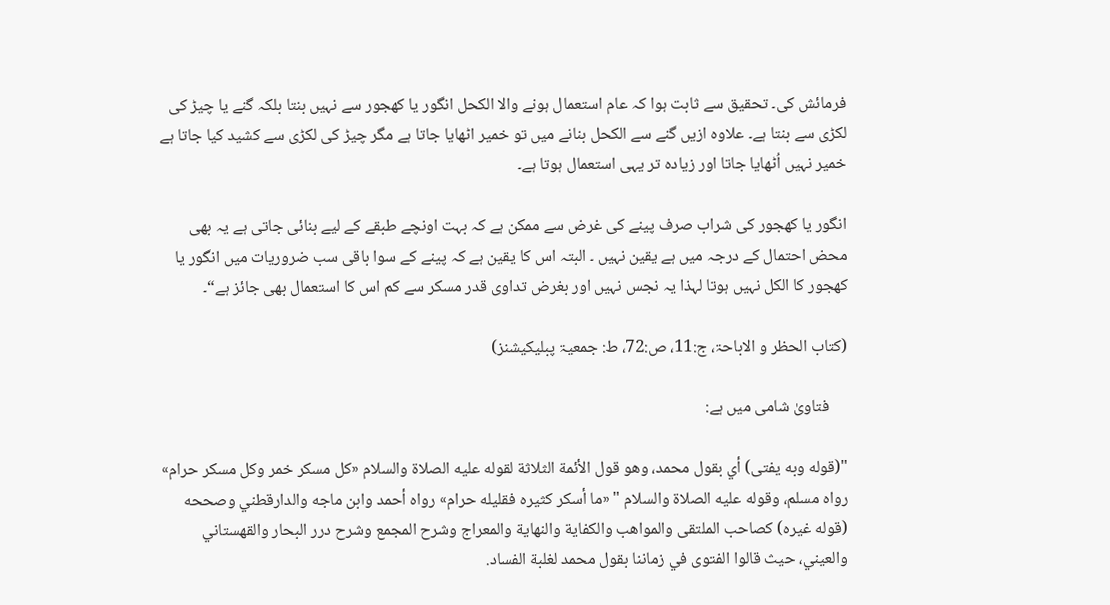فرمائش کی۔ تحقیق سے ثابت ہوا کہ عام استعمال ہونے والا الکحل انگور یا کھجور سے نہیں بنتا بلکہ گنے یا چیڑ کی لکڑی سے بنتا ہے۔ علاوہ ازیں گنے سے الکحل بنانے میں تو خمیر اٹھایا جاتا ہے مگر چیڑ کی لکڑی سے کشید کیا جاتا ہے خمیر نہیں اُٹھایا جاتا اور زیادہ تر یہی استعمال ہوتا ہے۔

انگور یا کھجور کی شراب صرف پینے کی غرض سے ممکن ہے کہ بہت اونچے طبقے کے لیے بنائی جاتی ہے یہ بھی محض احتمال کے درجہ میں ہے یقین نہیں ۔ البتہ اس کا یقین ہے کہ پینے کے سوا باقی سب ضروریات میں انگور یا کھجور کا الکل نہیں ہوتا لہذا یہ نجس نہیں اور بغرض تداوی قدر مسکر سے کم اس کا استعمال بھی جائز ہے“۔

(کتاب الحظر و الاباحۃ، ج:11، ص:72، ط: جمعیۃ پبلیکیشنز)

     فتاویٰ شامی میں ہے:

"(قوله وبه يفتى) أي بقول محمد، وهو قول الأئمة الثلاثة لقوله عليه الصلاة والسلام «كل مسكر خمر وكل مسكر حرام» رواه مسلم، وقوله عليه الصلاة والسلام " «ما أسكر كثيره فقليله حرام» رواه أحمد وابن ماجه والدارقطني وصححه (قوله غيره) كصاحب الملتقى والمواهب والكفاية والنهاية والمعراج وشرح المجمع وشرح درر البحار والقهستاني والعيني، حيث قالوا الفتوى في زماننا بقول محمد لغلبة الفساد.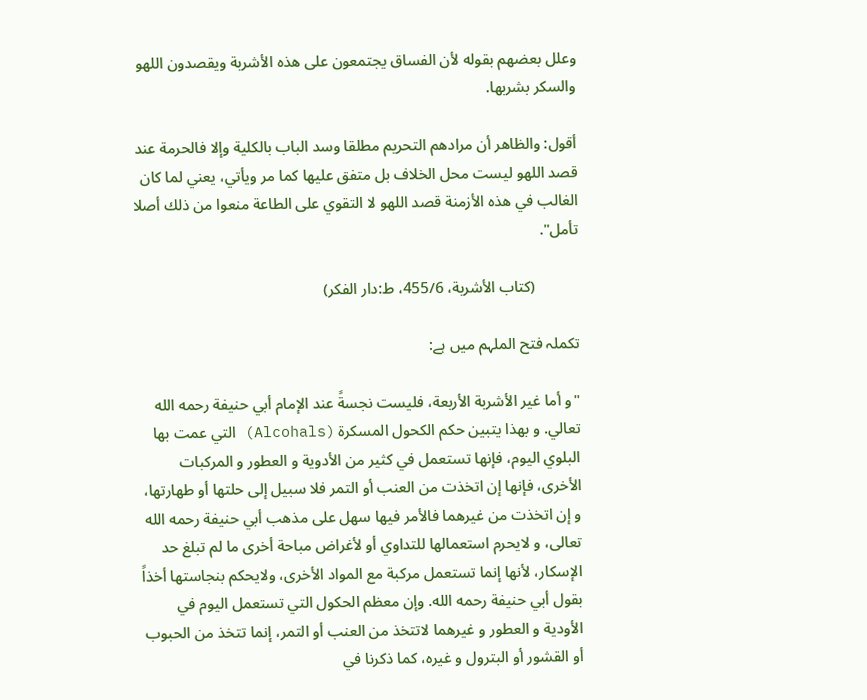وعلل بعضهم بقوله لأن الفساق يجتمعون على هذه الأشربة ويقصدون اللهو والسكر بشربها.

أقول: والظاهر أن مرادهم التحريم مطلقا وسد الباب بالكلية وإلا فالحرمة عند قصد اللهو ليست محل الخلاف بل متفق عليها كما مر ويأتي، يعني لما كان الغالب في هذه الأزمنة قصد اللهو لا التقوي على الطاعة منعوا من ذلك أصلا تأمل".

           (کتاب الأشربة، 455/6، ط:دار الفکر)

تکملہ فتح الملہم میں ہے:

"و أما غير الأشربة الأربعة، فليست نجسةً عند الإمام أبي حنيفة رحمه الله تعالي. و بهذا يتبين حكم الكحول المسكرة (Alcohals) التي عمت بها البلوي اليوم، فإنها تستعمل في كثير من الأدوية و العطور و المركبات الأخرى، فإنها إن اتخذت من العنب أو التمر فلا سبيل إلى حلتها أو طهارتها، و إن اتخذت من غيرهما فالأمر فيها سهل على مذهب أبي حنيفة رحمه الله تعالى، و لايحرم استعمالها للتداوي أو لأغراض مباحة أخرى ما لم تبلغ حد الإسكار، لأنها إنما تستعمل مركبة مع المواد الأخرى، ولايحكم بنجاستها أخذاً بقول أبي حنيفة رحمه الله. وإن معظم الحكول التي تستعمل اليوم في الأودية و العطور و غيرهما لاتتخذ من العنب أو التمر، إنما تتخذ من الحبوب أو القشور أو البترول و غيره، كما ذكرنا في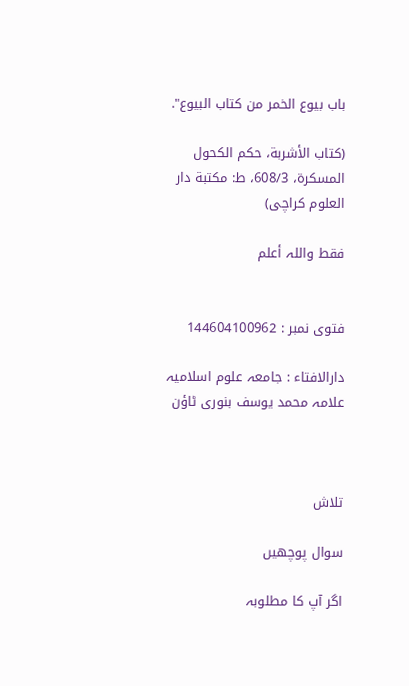باب بيوع الخمر من كتاب البيوع".

(كتاب الأشربة، حكم الكحول المسكرة، 608/3، ط: مكتبة دار العلوم کراچی)

فقط واللہ أعلم


فتوی نمبر : 144604100962

دارالافتاء : جامعہ علوم اسلامیہ علامہ محمد یوسف بنوری ٹاؤن



تلاش

سوال پوچھیں

اگر آپ کا مطلوبہ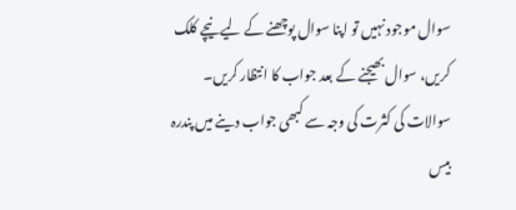سوال موجود نہیں تو اپنا سوال پوچھنے کے لیے نیچے کلک کریں، سوال بھیجنے کے بعد جواب کا انتظار کریں۔ سوالات کی کثرت کی وجہ سے کبھی جواب دینے میں پندرہ بیس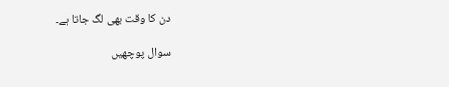دن کا وقت بھی لگ جاتا ہے۔

سوال پوچھیں